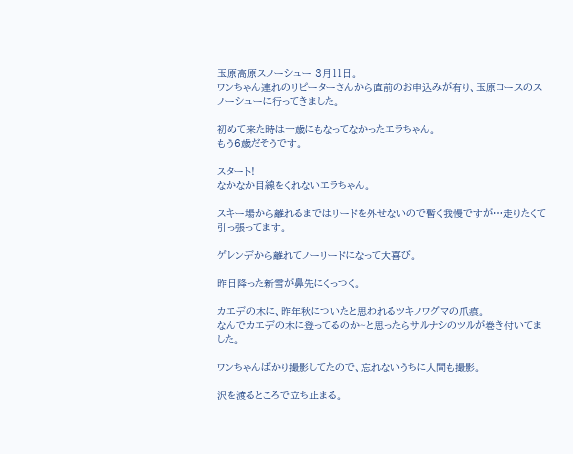玉原高原スノーシュー 3月11日。
ワンちゃん連れのリピーターさんから直前のお申込みが有り、玉原コースのスノーシューに行ってきました。

初めて来た時は一歳にもなってなかったエラちゃん。
もう6歳だそうです。

スタート!
なかなか目線をくれないエラちゃん。

スキー場から離れるまではリードを外せないので暫く我慢ですが…走りたくて引っ張ってます。

ゲレンデから離れてノーリードになって大喜び。

昨日降った新雪が鼻先にくっつく。

カエデの木に、昨年秋についたと思われるツキノワグマの爪痕。
なんでカエデの木に登ってるのか~と思ったらサルナシのツルが巻き付いてました。

ワンちゃんばかり撮影してたので、忘れないうちに人間も撮影。

沢を渡るところで立ち止まる。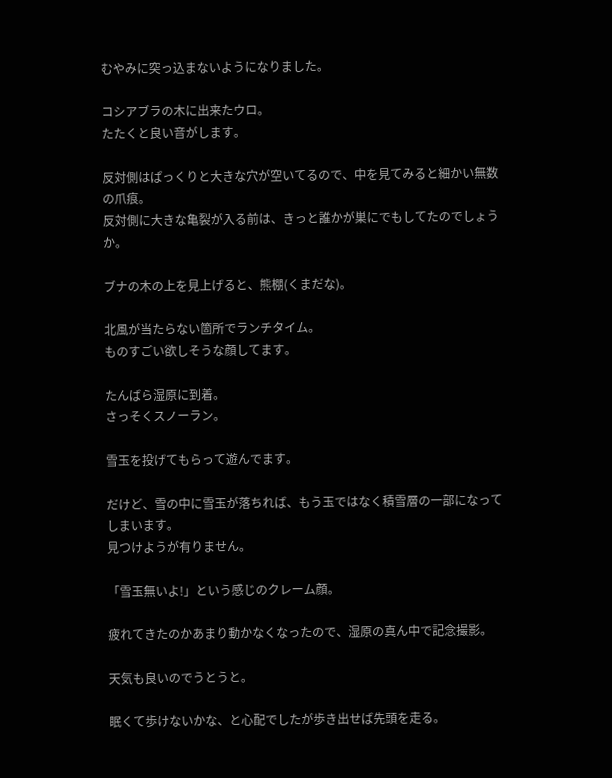むやみに突っ込まないようになりました。

コシアブラの木に出来たウロ。
たたくと良い音がします。

反対側はぱっくりと大きな穴が空いてるので、中を見てみると細かい無数の爪痕。
反対側に大きな亀裂が入る前は、きっと誰かが巣にでもしてたのでしょうか。

ブナの木の上を見上げると、熊棚(くまだな)。

北風が当たらない箇所でランチタイム。
ものすごい欲しそうな顔してます。

たんばら湿原に到着。
さっそくスノーラン。

雪玉を投げてもらって遊んでます。

だけど、雪の中に雪玉が落ちれば、もう玉ではなく積雪層の一部になってしまいます。
見つけようが有りません。

「雪玉無いよ!」という感じのクレーム顔。

疲れてきたのかあまり動かなくなったので、湿原の真ん中で記念撮影。

天気も良いのでうとうと。

眠くて歩けないかな、と心配でしたが歩き出せば先頭を走る。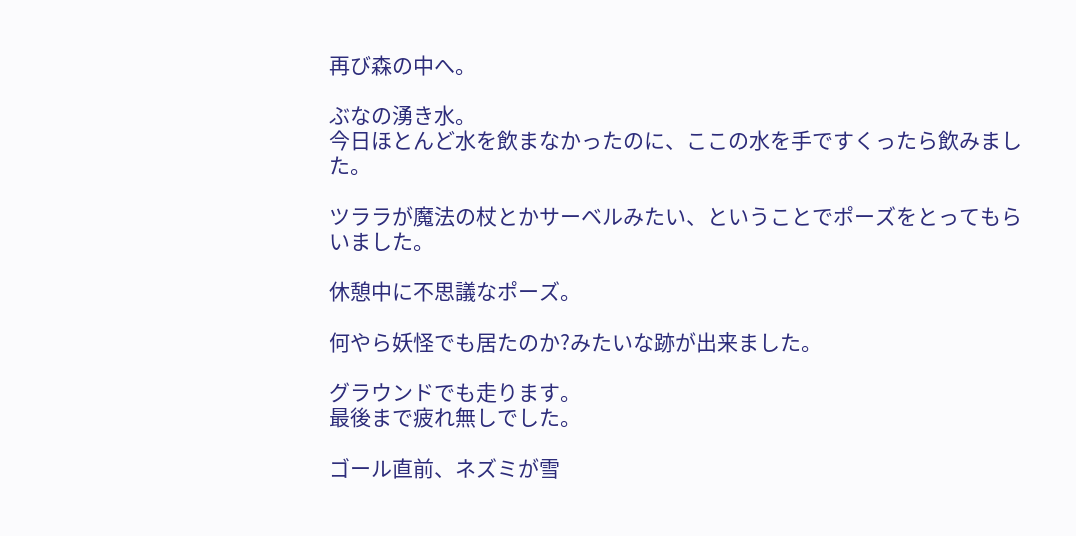再び森の中へ。

ぶなの湧き水。
今日ほとんど水を飲まなかったのに、ここの水を手ですくったら飲みました。

ツララが魔法の杖とかサーベルみたい、ということでポーズをとってもらいました。

休憩中に不思議なポーズ。

何やら妖怪でも居たのか?みたいな跡が出来ました。

グラウンドでも走ります。
最後まで疲れ無しでした。

ゴール直前、ネズミが雪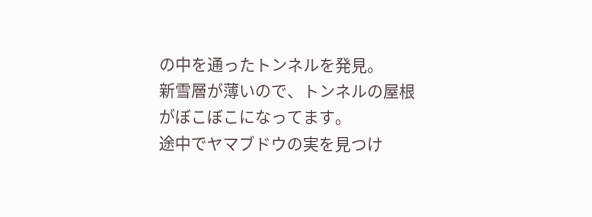の中を通ったトンネルを発見。
新雪層が薄いので、トンネルの屋根がぼこぼこになってます。
途中でヤマブドウの実を見つけ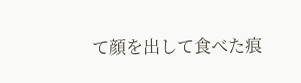て顔を出して食べた痕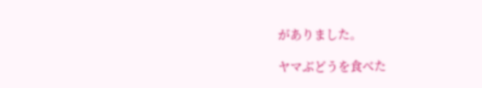がありました。

ヤマぶどうを食べた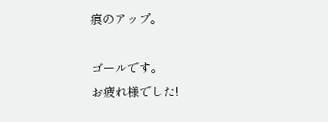痕のアップ。

ゴールです。
お疲れ様でした!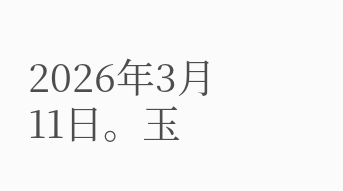2026年3月11日。玉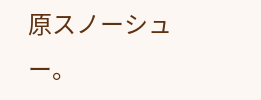原スノーシュー。